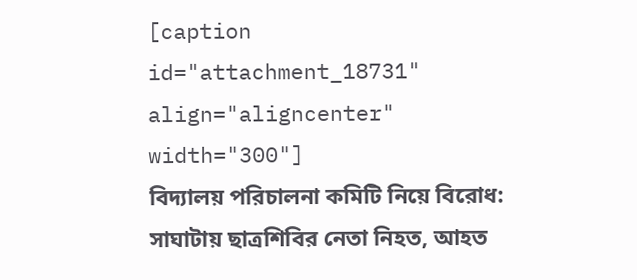[caption id="attachment_18731" align="aligncenter" width="300"]
বিদ্যালয় পরিচালনা কমিটি নিয়ে বিরোধ: সাঘাটায় ছাত্রশিবির নেতা নিহত, আহত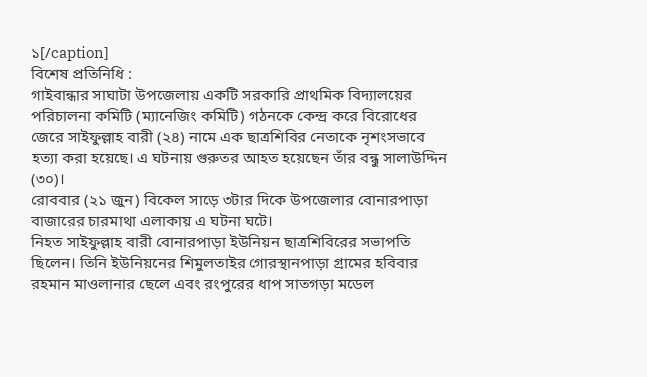১[/caption]
বিশেষ প্রতিনিধি :
গাইবান্ধার সাঘাটা উপজেলায় একটি সরকারি প্রাথমিক বিদ্যালয়ের পরিচালনা কমিটি (ম্যানেজিং কমিটি) গঠনকে কেন্দ্র করে বিরোধের জেরে সাইফুল্লাহ বারী (২৪) নামে এক ছাত্রশিবির নেতাকে নৃশংসভাবে হত্যা করা হয়েছে। এ ঘটনায় গুরুতর আহত হয়েছেন তাঁর বন্ধু সালাউদ্দিন (৩০)।
রোববার (২১ জুন) বিকেল সাড়ে ৩টার দিকে উপজেলার বোনারপাড়া বাজারের চারমাথা এলাকায় এ ঘটনা ঘটে।
নিহত সাইফুল্লাহ বারী বোনারপাড়া ইউনিয়ন ছাত্রশিবিরের সভাপতি ছিলেন। তিনি ইউনিয়নের শিমুলতাইর গোরস্থানপাড়া গ্রামের হবিবার রহমান মাওলানার ছেলে এবং রংপুরের ধাপ সাতগড়া মডেল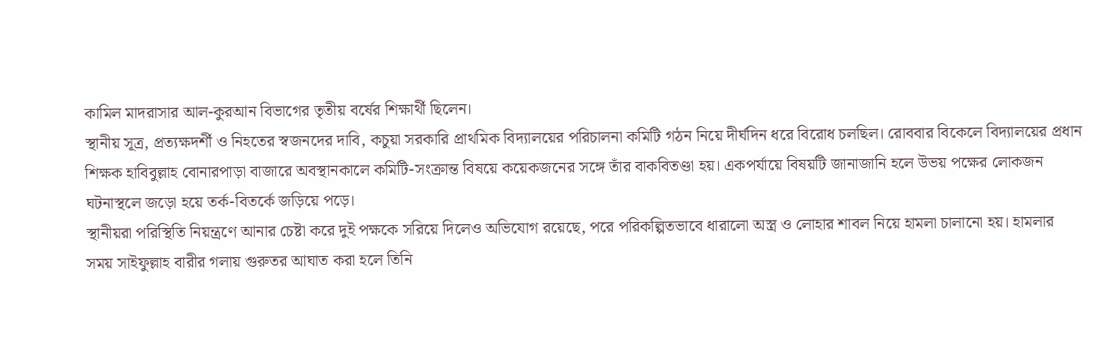কামিল মাদরাসার আল-কুরআন বিভাগের তৃতীয় বর্ষের শিক্ষার্থী ছিলেন।
স্থানীয় সূত্র, প্রত্যক্ষদর্শী ও নিহতের স্বজনদের দাবি, কচুয়া সরকারি প্রাথমিক বিদ্যালয়ের পরিচালনা কমিটি গঠন নিয়ে দীর্ঘদিন ধরে বিরোধ চলছিল। রোববার বিকেলে বিদ্যালয়ের প্রধান শিক্ষক হাবিবুল্লাহ বোনারপাড়া বাজারে অবস্থানকালে কমিটি-সংক্রান্ত বিষয়ে কয়েকজনের সঙ্গে তাঁর বাকবিতণ্ডা হয়। একপর্যায়ে বিষয়টি জানাজানি হলে উভয় পক্ষের লোকজন ঘটনাস্থলে জড়ো হয়ে তর্ক-বিতর্কে জড়িয়ে পড়ে।
স্থানীয়রা পরিস্থিতি নিয়ন্ত্রণে আনার চেষ্টা করে দুই পক্ষকে সরিয়ে দিলেও অভিযোগ রয়েছে, পরে পরিকল্পিতভাবে ধারালো অস্ত্র ও লোহার শাবল নিয়ে হামলা চালানো হয়। হামলার সময় সাইফুল্লাহ বারীর গলায় গুরুতর আঘাত করা হলে তিনি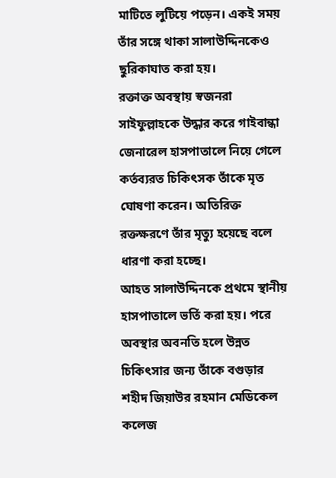মাটিতে লুটিয়ে পড়েন। একই সময় তাঁর সঙ্গে থাকা সালাউদ্দিনকেও ছুরিকাঘাত করা হয়।
রক্তাক্ত অবস্থায় স্বজনরা সাইফুল্লাহকে উদ্ধার করে গাইবান্ধা জেনারেল হাসপাতালে নিয়ে গেলে কর্তব্যরত চিকিৎসক তাঁকে মৃত ঘোষণা করেন। অতিরিক্ত রক্তক্ষরণে তাঁর মৃত্যু হয়েছে বলে ধারণা করা হচ্ছে।
আহত সালাউদ্দিনকে প্রথমে স্থানীয় হাসপাতালে ভর্তি করা হয়। পরে অবস্থার অবনতি হলে উন্নত চিকিৎসার জন্য তাঁকে বগুড়ার শহীদ জিয়াউর রহমান মেডিকেল কলেজ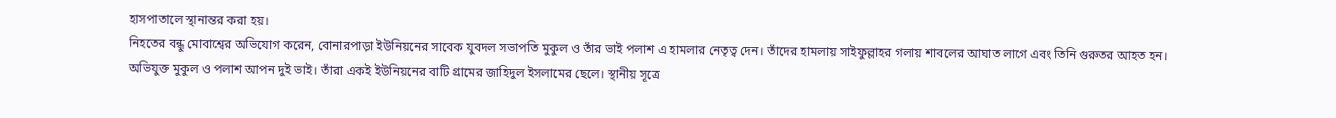হাসপাতালে স্থানান্তর করা হয়।
নিহতের বন্ধু মোবাশ্বের অভিযোগ করেন, বোনারপাড়া ইউনিয়নের সাবেক যুবদল সভাপতি মুকুল ও তাঁর ভাই পলাশ এ হামলার নেতৃত্ব দেন। তাঁদের হামলায় সাইফুল্লাহর গলায় শাবলের আঘাত লাগে এবং তিনি গুরুতর আহত হন।
অভিযুক্ত মুকুল ও পলাশ আপন দুই ভাই। তাঁরা একই ইউনিয়নের বাটি গ্রামের জাহিদুল ইসলামের ছেলে। স্থানীয় সূত্রে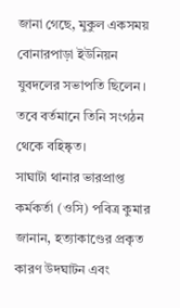জানা গেছে, মুকুল একসময় বোনারপাড়া ইউনিয়ন যুবদলের সভাপতি ছিলেন। তবে বর্তমানে তিনি সংগঠন থেকে বহিষ্কৃত।
সাঘাটা থানার ভারপ্রাপ্ত কর্মকর্তা (ওসি) পবিত্র কুমার জানান, হত্যাকাণ্ডের প্রকৃত কারণ উদঘাটন এবং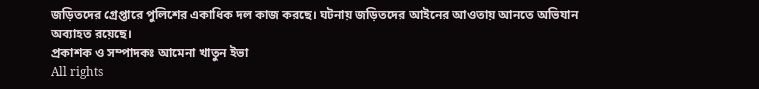জড়িতদের গ্রেপ্তারে পুলিশের একাধিক দল কাজ করছে। ঘটনায় জড়িতদের আইনের আওতায় আনতে অভিযান অব্যাহত রয়েছে।
প্রকাশক ও সম্পাদকঃ আমেনা খাতুন ইভা
All rights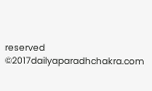reserved ©2017dailyaparadhchakra.com